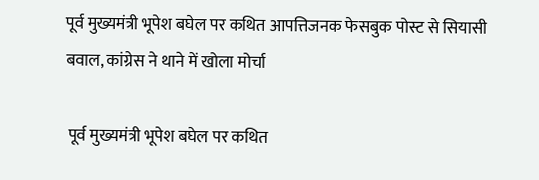पूर्व मुख्यमंत्री भूपेश बघेल पर कथित आपत्तिजनक फेसबुक पोस्ट से सियासी बवाल, कांग्रेस ने थाने में खोला मोर्चा

 पूर्व मुख्यमंत्री भूपेश बघेल पर कथित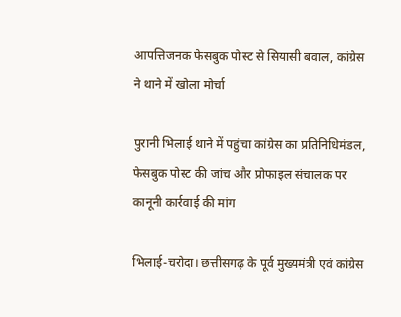आपत्तिजनक फेसबुक पोस्ट से सियासी बवाल, कांग्रेस ने थाने में खोला मोर्चा

पुरानी भिलाई थाने में पहुंचा कांग्रेस का प्रतिनिधिमंडल, फेसबुक पोस्ट की जांच और प्रोफाइल संचालक पर कानूनी कार्रवाई की मांग

भिलाई-चरोदा। छत्तीसगढ़ के पूर्व मुख्यमंत्री एवं कांग्रेस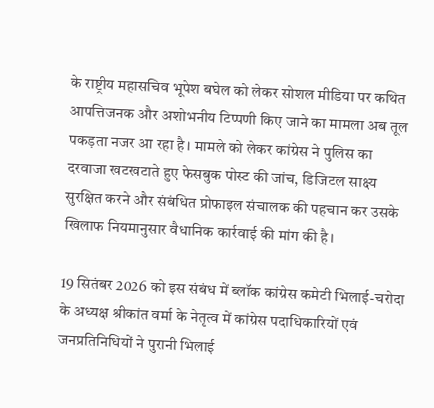के राष्ट्रीय महासचिव भूपेश बघेल को लेकर सोशल मीडिया पर कथित आपत्तिजनक और अशोभनीय टिप्पणी किए जाने का मामला अब तूल पकड़ता नजर आ रहा है। मामले को लेकर कांग्रेस ने पुलिस का दरवाजा खटखटाते हुए फेसबुक पोस्ट की जांच, डिजिटल साक्ष्य सुरक्षित करने और संबंधित प्रोफाइल संचालक की पहचान कर उसके खिलाफ नियमानुसार वैधानिक कार्रवाई की मांग की है।

19 सितंबर 2026 को इस संबंध में ब्लॉक कांग्रेस कमेटी भिलाई-चरोदा के अध्यक्ष श्रीकांत वर्मा के नेतृत्व में कांग्रेस पदाधिकारियों एवं जनप्रतिनिधियों ने पुरानी भिलाई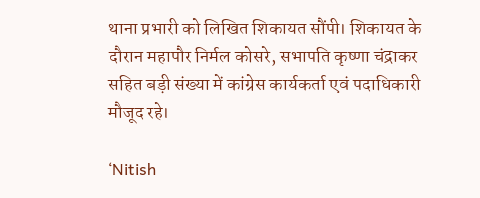थाना प्रभारी को लिखित शिकायत सौंपी। शिकायत के दौरान महापौर निर्मल कोसरे, सभापति कृष्णा चंद्राकर सहित बड़ी संख्या में कांग्रेस कार्यकर्ता एवं पदाधिकारी मौजूद रहे।

‘Nitish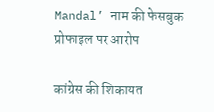Mandal’ नाम की फेसबुक प्रोफाइल पर आरोप

कांग्रेस की शिकायत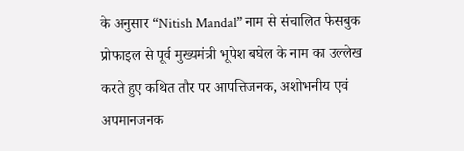के अनुसार “Nitish Mandal” नाम से संचालित फेसबुक प्रोफाइल से पूर्व मुख्यमंत्री भूपेश बघेल के नाम का उल्लेख करते हुए कथित तौर पर आपत्तिजनक, अशोभनीय एवं अपमानजनक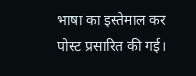भाषा का इस्तेमाल कर पोस्ट प्रसारित की गई।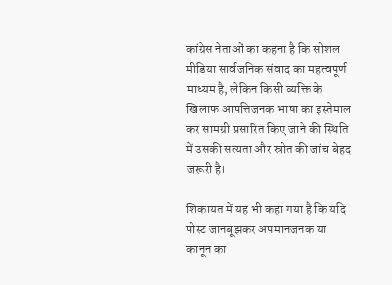कांग्रेस नेताओं का कहना है कि सोशल मीडिया सार्वजनिक संवाद का महत्वपूर्ण माध्यम है, लेकिन किसी व्यक्ति के खिलाफ आपत्तिजनक भाषा का इस्तेमाल कर सामग्री प्रसारित किए जाने की स्थिति में उसकी सत्यता और स्रोत की जांच बेहद जरूरी है।

शिकायत में यह भी कहा गया है कि यदि पोस्ट जानबूझकर अपमानजनक या कानून का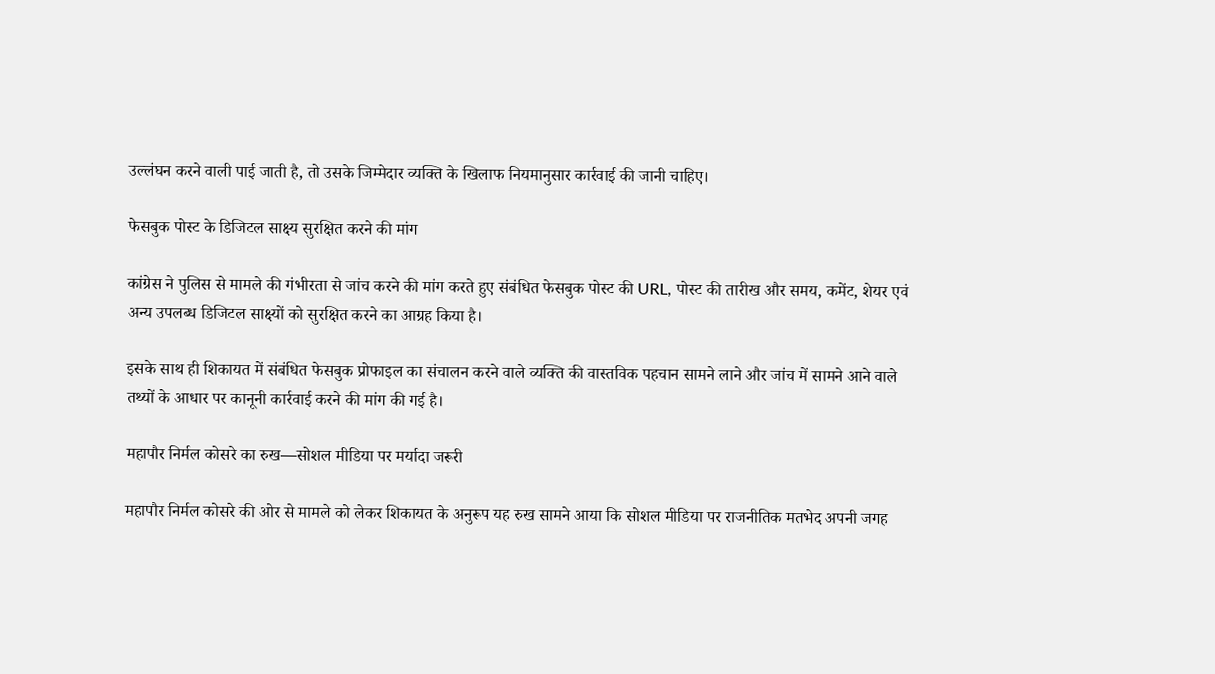उल्लंघन करने वाली पाई जाती है, तो उसके जिम्मेदार व्यक्ति के खिलाफ नियमानुसार कार्रवाई की जानी चाहिए।

फेसबुक पोस्ट के डिजिटल साक्ष्य सुरक्षित करने की मांग

कांग्रेस ने पुलिस से मामले की गंभीरता से जांच करने की मांग करते हुए संबंधित फेसबुक पोस्ट की URL, पोस्ट की तारीख और समय, कमेंट, शेयर एवं अन्य उपलब्ध डिजिटल साक्ष्यों को सुरक्षित करने का आग्रह किया है।

इसके साथ ही शिकायत में संबंधित फेसबुक प्रोफाइल का संचालन करने वाले व्यक्ति की वास्तविक पहचान सामने लाने और जांच में सामने आने वाले तथ्यों के आधार पर कानूनी कार्रवाई करने की मांग की गई है।

महापौर निर्मल कोसरे का रुख—सोशल मीडिया पर मर्यादा जरूरी

महापौर निर्मल कोसरे की ओर से मामले को लेकर शिकायत के अनुरूप यह रुख सामने आया कि सोशल मीडिया पर राजनीतिक मतभेद अपनी जगह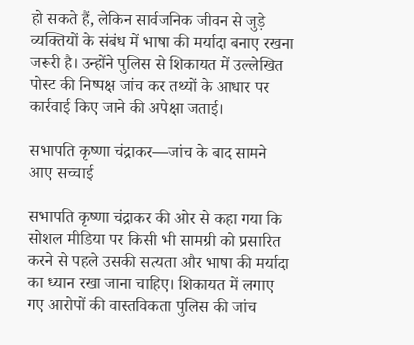हो सकते हैं, लेकिन सार्वजनिक जीवन से जुड़े व्यक्तियों के संबंध में भाषा की मर्यादा बनाए रखना जरूरी है। उन्होंने पुलिस से शिकायत में उल्लेखित पोस्ट की निष्पक्ष जांच कर तथ्यों के आधार पर कार्रवाई किए जाने की अपेक्षा जताई।

सभापति कृष्णा चंद्राकर—जांच के बाद सामने आए सच्चाई

सभापति कृष्णा चंद्राकर की ओर से कहा गया कि सोशल मीडिया पर किसी भी सामग्री को प्रसारित करने से पहले उसकी सत्यता और भाषा की मर्यादा का ध्यान रखा जाना चाहिए। शिकायत में लगाए गए आरोपों की वास्तविकता पुलिस की जांच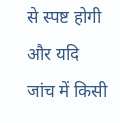से स्पष्ट होगी और यदि जांच में किसी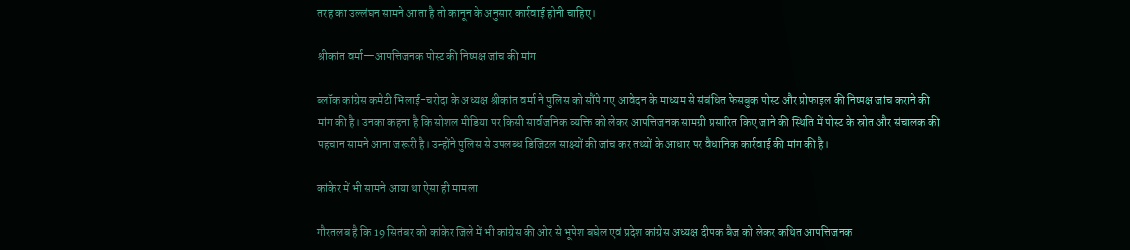तरह का उल्लंघन सामने आता है तो कानून के अनुसार कार्रवाई होनी चाहिए।

श्रीकांत वर्मा—आपत्तिजनक पोस्ट की निष्पक्ष जांच की मांग

ब्लॉक कांग्रेस कमेटी भिलाई-चरोदा के अध्यक्ष श्रीकांत वर्मा ने पुलिस को सौंपे गए आवेदन के माध्यम से संबंधित फेसबुक पोस्ट और प्रोफाइल की निष्पक्ष जांच कराने की मांग की है। उनका कहना है कि सोशल मीडिया पर किसी सार्वजनिक व्यक्ति को लेकर आपत्तिजनक सामग्री प्रसारित किए जाने की स्थिति में पोस्ट के स्रोत और संचालक की पहचान सामने आना जरूरी है। उन्होंने पुलिस से उपलब्ध डिजिटल साक्ष्यों की जांच कर तथ्यों के आधार पर वैधानिक कार्रवाई की मांग की है।

कांकेर में भी सामने आया था ऐसा ही मामला

गौरतलब है कि 19 सितंबर को कांकेर जिले में भी कांग्रेस की ओर से भूपेश बघेल एवं प्रदेश कांग्रेस अध्यक्ष दीपक बैज को लेकर कथित आपत्तिजनक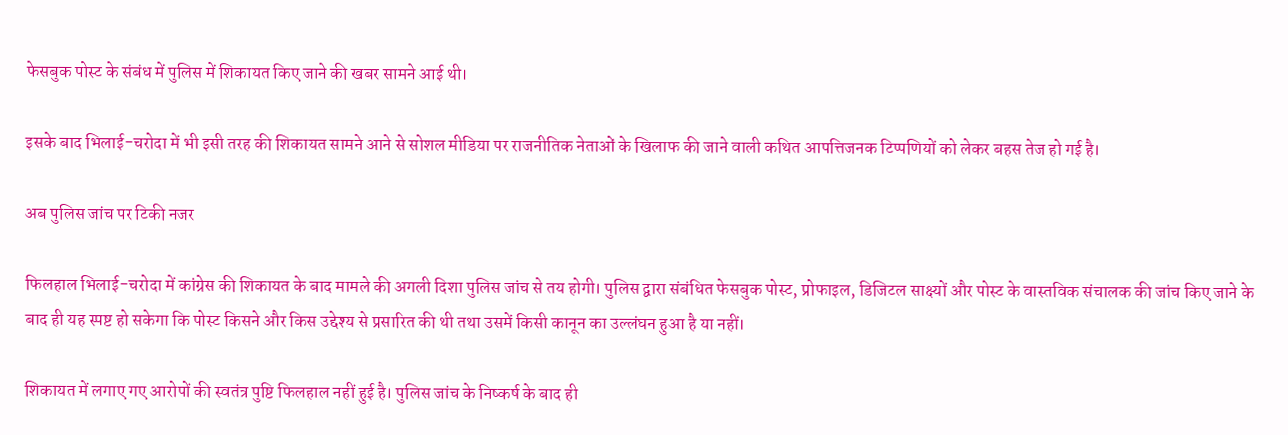फेसबुक पोस्ट के संबंध में पुलिस में शिकायत किए जाने की खबर सामने आई थी।

इसके बाद भिलाई-चरोदा में भी इसी तरह की शिकायत सामने आने से सोशल मीडिया पर राजनीतिक नेताओं के खिलाफ की जाने वाली कथित आपत्तिजनक टिप्पणियों को लेकर बहस तेज हो गई है।

अब पुलिस जांच पर टिकी नजर

फिलहाल भिलाई-चरोदा में कांग्रेस की शिकायत के बाद मामले की अगली दिशा पुलिस जांच से तय होगी। पुलिस द्वारा संबंधित फेसबुक पोस्ट, प्रोफाइल, डिजिटल साक्ष्यों और पोस्ट के वास्तविक संचालक की जांच किए जाने के बाद ही यह स्पष्ट हो सकेगा कि पोस्ट किसने और किस उद्देश्य से प्रसारित की थी तथा उसमें किसी कानून का उल्लंघन हुआ है या नहीं।

शिकायत में लगाए गए आरोपों की स्वतंत्र पुष्टि फिलहाल नहीं हुई है। पुलिस जांच के निष्कर्ष के बाद ही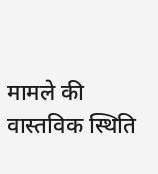मामले की वास्तविक स्थिति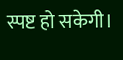स्पष्ट हो सकेगी।